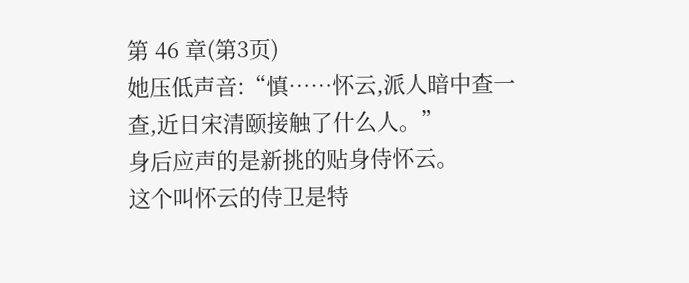第 46 章(第3页)
她压低声音:“慎……怀云,派人暗中查一查,近日宋清颐接触了什么人。”
身后应声的是新挑的贴身侍怀云。
这个叫怀云的侍卫是特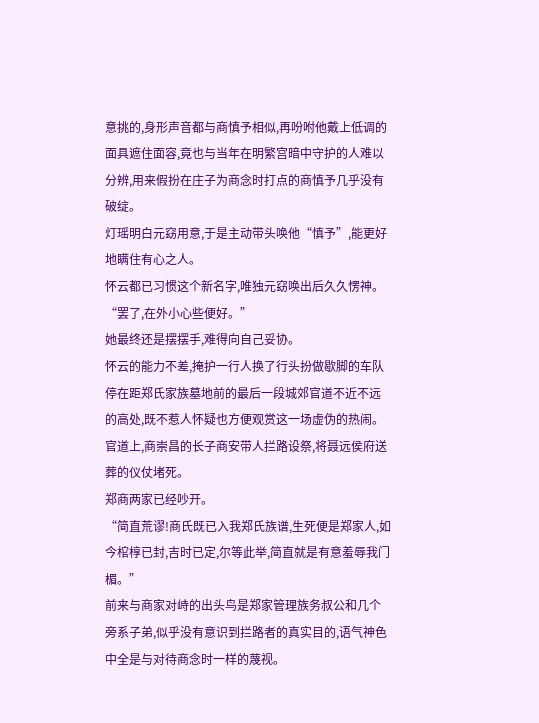意挑的,身形声音都与商慎予相似,再吩咐他戴上低调的面具遮住面容,竟也与当年在明繁宫暗中守护的人难以分辨,用来假扮在庄子为商念时打点的商慎予几乎没有破绽。
灯瑶明白元窈用意,于是主动带头唤他“慎予”,能更好地瞒住有心之人。
怀云都已习惯这个新名字,唯独元窈唤出后久久愣神。
“罢了,在外小心些便好。”
她最终还是摆摆手,难得向自己妥协。
怀云的能力不差,掩护一行人换了行头扮做歇脚的车队停在距郑氏家族墓地前的最后一段城郊官道不近不远的高处,既不惹人怀疑也方便观赏这一场虚伪的热闹。
官道上,商崇昌的长子商安带人拦路设祭,将聂远侯府送葬的仪仗堵死。
郑商两家已经吵开。
“简直荒谬!商氏既已入我郑氏族谱,生死便是郑家人,如今棺椁已封,吉时已定,尔等此举,简直就是有意羞辱我门楣。”
前来与商家对峙的出头鸟是郑家管理族务叔公和几个旁系子弟,似乎没有意识到拦路者的真实目的,语气神色中全是与对待商念时一样的蔑视。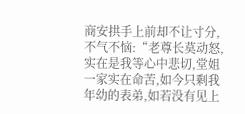商安拱手上前却不让寸分,不气不恼:“老尊长莫动怒,实在是我等心中悲切,堂姐一家实在命苦,如今只剩我年幼的表弟,如若没有见上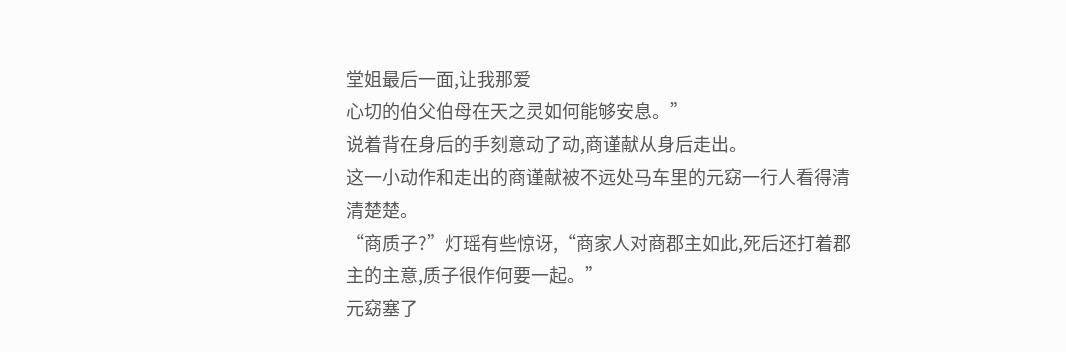堂姐最后一面,让我那爱
心切的伯父伯母在天之灵如何能够安息。”
说着背在身后的手刻意动了动,商谨献从身后走出。
这一小动作和走出的商谨献被不远处马车里的元窈一行人看得清清楚楚。
“商质子?”灯瑶有些惊讶,“商家人对商郡主如此,死后还打着郡主的主意,质子很作何要一起。”
元窈塞了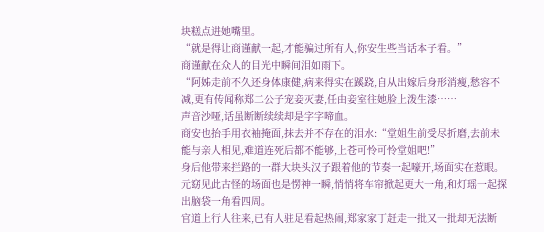块糕点进她嘴里。
“就是得让商谨献一起,才能骗过所有人,你安生些当话本子看。”
商谨献在众人的目光中瞬间泪如雨下。
“阿姊走前不久还身体康健,病来得实在蹊跷,自从出嫁后身形消瘦,愁容不减,更有传闻称郑二公子宠妾灭妻,任由妾室往她脸上泼生漆……
声音沙哑,话虽断断续续却是字字啼血。
商安也抬手用衣袖掩面,抹去并不存在的泪水:“堂姐生前受尽折磨,去前未能与亲人相见,难道连死后都不能够,上苍可怜可怜堂姐吧!”
身后他带来拦路的一群大块头汉子跟着他的节奏一起嚎开,场面实在惹眼。
元窈见此古怪的场面也是愣神一瞬,悄悄将车帘掀起更大一角,和灯瑶一起探出脑袋一角看四周。
官道上行人往来,已有人驻足看起热闹,郑家家丁赶走一批又一批却无法断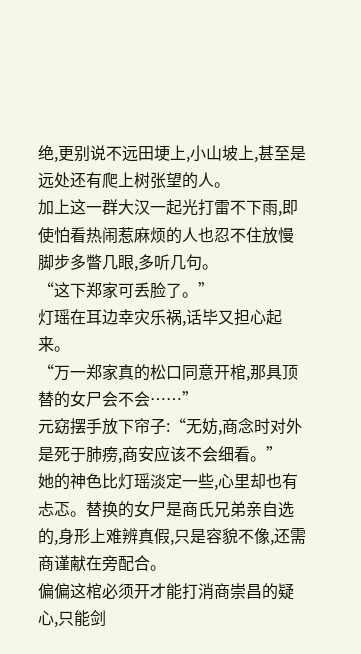绝,更别说不远田埂上,小山坡上,甚至是远处还有爬上树张望的人。
加上这一群大汉一起光打雷不下雨,即使怕看热闹惹麻烦的人也忍不住放慢脚步多瞥几眼,多听几句。
“这下郑家可丢脸了。”
灯瑶在耳边幸灾乐祸,话毕又担心起来。
“万一郑家真的松口同意开棺,那具顶替的女尸会不会……”
元窈摆手放下帘子:“无妨,商念时对外是死于肺痨,商安应该不会细看。”
她的神色比灯瑶淡定一些,心里却也有忐忑。替换的女尸是商氏兄弟亲自选的,身形上难辨真假,只是容貌不像,还需商谨献在旁配合。
偏偏这棺必须开才能打消商崇昌的疑心,只能剑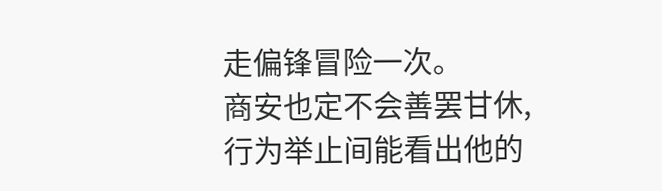走偏锋冒险一次。
商安也定不会善罢甘休,行为举止间能看出他的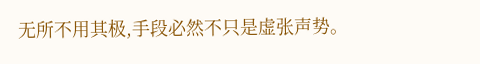无所不用其极,手段必然不只是虚张声势。